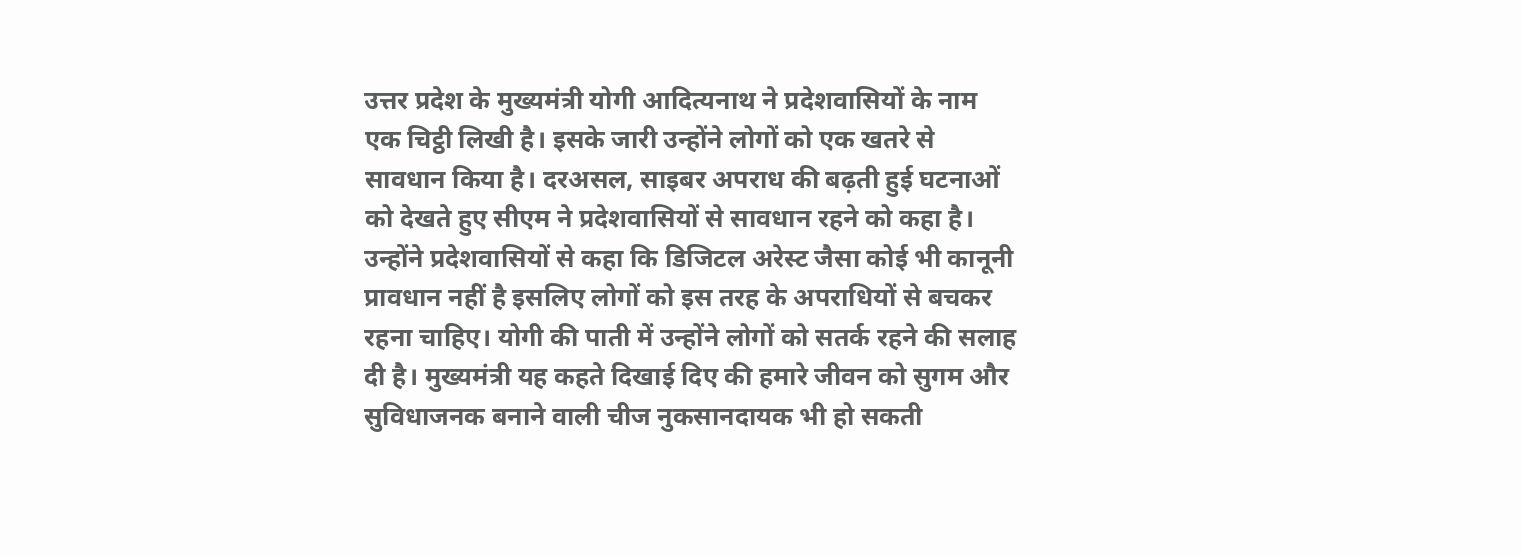उत्तर प्रदेश के मुख्यमंत्री योगी आदित्यनाथ ने प्रदेशवासियों के नाम एक चिट्ठी लिखी है। इसके जारी उन्होंने लोगों को एक खतरे से सावधान किया है। दरअसल, साइबर अपराध की बढ़ती हुई घटनाओं को देखते हुए सीएम ने प्रदेशवासियों से सावधान रहने को कहा है।
उन्होंने प्रदेशवासियों से कहा कि डिजिटल अरेस्ट जैसा कोई भी कानूनी प्रावधान नहीं है इसलिए लोगों को इस तरह के अपराधियों से बचकर रहना चाहिए। योगी की पाती में उन्होंने लोगों को सतर्क रहने की सलाह दी है। मुख्यमंत्री यह कहते दिखाई दिए की हमारे जीवन को सुगम और सुविधाजनक बनाने वाली चीज नुकसानदायक भी हो सकती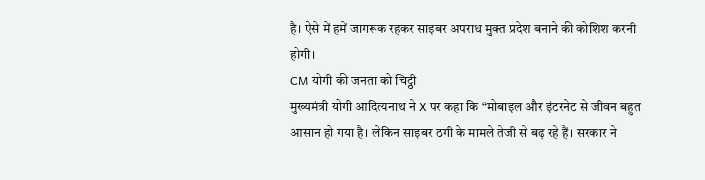है। ऐसे में हमें जागरूक रहकर साइबर अपराध मुक्त प्रदेश बनाने की कोशिश करनी होगी।
CM योगी की जनता को चिट्ठी
मुख्यमंत्री योगी आदित्यनाथ ने X पर कहा कि “मोबाइल और इंटरनेट से जीवन बहुत आसान हो गया है। लेकिन साइबर ठगी के मामले तेजी से बढ़ रहे हैं। सरकार ने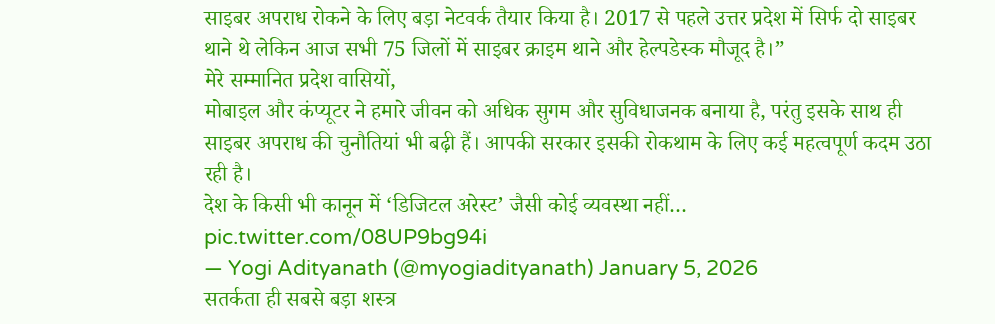साइबर अपराध रोकने के लिए बड़ा नेटवर्क तैयार किया है। 2017 से पहले उत्तर प्रदेश में सिर्फ दो साइबर थाने थे लेकिन आज सभी 75 जिलों में साइबर क्राइम थाने और हेल्पडेस्क मौजूद है।”
मेरे सम्मानित प्रदेश वासियों,
मोबाइल और कंप्यूटर ने हमारे जीवन को अधिक सुगम और सुविधाजनक बनाया है, परंतु इसके साथ ही साइबर अपराध की चुनौतियां भी बढ़ी हैं। आपकी सरकार इसकी रोकथाम के लिए कई महत्वपूर्ण कदम उठा रही है।
देश के किसी भी कानून में ‘डिजिटल अरेस्ट’ जैसी कोई व्यवस्था नहीं… pic.twitter.com/08UP9bg94i
— Yogi Adityanath (@myogiadityanath) January 5, 2026
सतर्कता ही सबसे बड़ा शस्त्र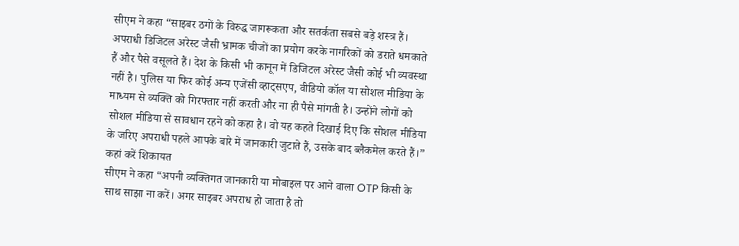सीएम ने कहा “साइबर ठगों के विरुद्ध जागरूकता और सतर्कता सबसे बड़े शस्त्र हैं। अपराधी डिजिटल अरेस्ट जैसी भ्रामक चीजों का प्रयोग करके नागरिकों को डराते धमकाते हैं और पैसे वसूलते हैं। देश के किसी भी कानून में डिजिटल अरेस्ट जैसी कोई भी व्यवस्था नहीं है। पुलिस या फिर कोई अन्य एजेंसी व्हाट्सएप, वीडियो कॉल या सोशल मीडिया के माध्यम से व्यक्ति को गिरफ्तार नहीं करती और ना ही पैसे मांगती है। उन्होंने लोगों को सोशल मीडिया से सावधान रहने को कहा है। वो यह कहते दिखाई दिए कि सोशल मीडिया के जरिए अपराधी पहले आपके बारे में जानकारी जुटाते हैं, उसके बाद ब्लैकमेल करते हैं।”
कहां करें शिकायत
सीएम ने कहा “अपनी व्यक्तिगत जानकारी या मोबाइल पर आने वाला OTP किसी के साथ साझा ना करें। अगर साइबर अपराध हो जाता है तो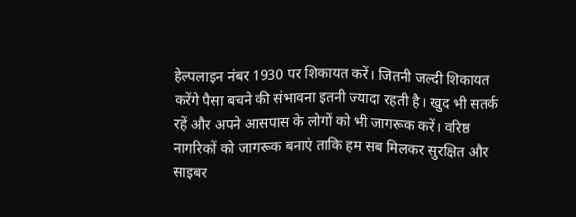हेल्पलाइन नंबर 1930 पर शिकायत करें। जितनी जल्दी शिकायत करेंगे पैसा बचने की संभावना इतनी ज्यादा रहती है। खुद भी सतर्क रहें और अपने आसपास के लोगों को भी जागरूक करें। वरिष्ठ नागरिकों को जागरूक बनाएं ताकि हम सब मिलकर सुरक्षित और साइबर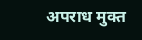अपराध मुक्त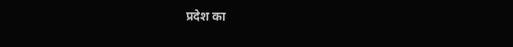प्रदेश का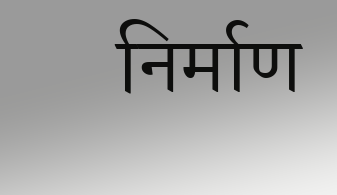निर्माण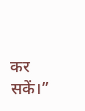कर सकें।”